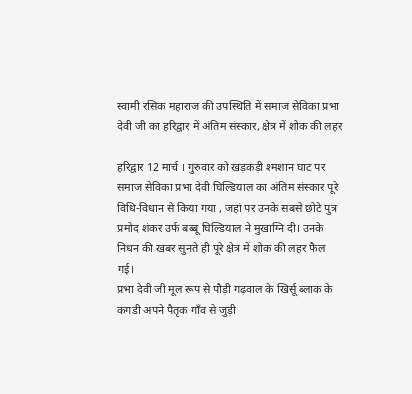स्वामी रसिक महाराज की उपस्थिति में समाज सेविका प्रभा देवी जी का हरिद्वार में अंतिम संस्कार, क्षेत्र में शोक की लहर

हरिद्वार 12 मार्च । गुरुवार को खड़कड़ी श्मशान घाट पर समाज सेविका प्रभा देवी घिल्डियाल का अंतिम संस्कार पूरे विधि-विधान से किया गया , जहां पर उनके सबसे छोटे पुत्र प्रमोद शंकर उर्फ बब्बू घिल्डियाल ने मुखाग्नि दी। उनके निधन की खबर सुनते ही पूरे क्षेत्र में शोक की लहर फैल गई।
प्रभा देवी जी मूल रूप से पौड़ी गढ़वाल के खिर्सू ब्लाक के कगडी अपने पैतृक गाँव से जुड़ी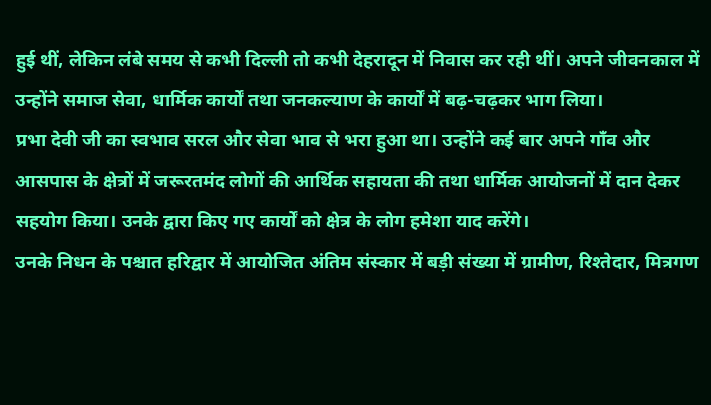हुई थीं, लेकिन लंबे समय से कभी दिल्ली तो कभी देहरादून में निवास कर रही थीं। अपने जीवनकाल में उन्होंने समाज सेवा, धार्मिक कार्यों तथा जनकल्याण के कार्यों में बढ़-चढ़कर भाग लिया।
प्रभा देवी जी का स्वभाव सरल और सेवा भाव से भरा हुआ था। उन्होंने कई बार अपने गाँव और आसपास के क्षेत्रों में जरूरतमंद लोगों की आर्थिक सहायता की तथा धार्मिक आयोजनों में दान देकर सहयोग किया। उनके द्वारा किए गए कार्यों को क्षेत्र के लोग हमेशा याद करेंगे।
उनके निधन के पश्चात हरिद्वार में आयोजित अंतिम संस्कार में बड़ी संख्या में ग्रामीण, रिश्तेदार, मित्रगण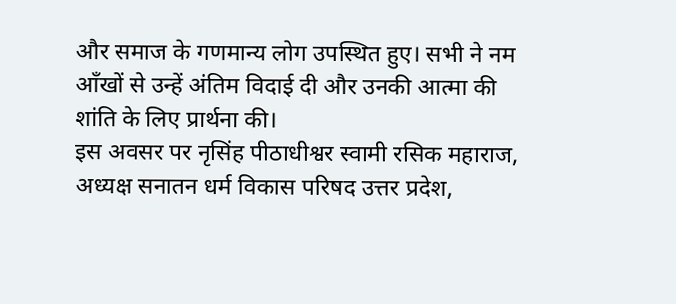और समाज के गणमान्य लोग उपस्थित हुए। सभी ने नम आँखों से उन्हें अंतिम विदाई दी और उनकी आत्मा की शांति के लिए प्रार्थना की।
इस अवसर पर नृसिंह पीठाधीश्वर स्वामी रसिक महाराज, अध्यक्ष सनातन धर्म विकास परिषद उत्तर प्रदेश,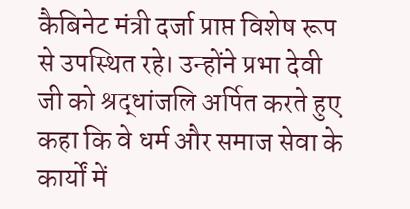कैबिनेट मंत्री दर्जा प्राप्त विशेष रूप से उपस्थित रहे। उन्होंने प्रभा देवी जी को श्रद्धांजलि अर्पित करते हुए कहा कि वे धर्म और समाज सेवा के कार्यों में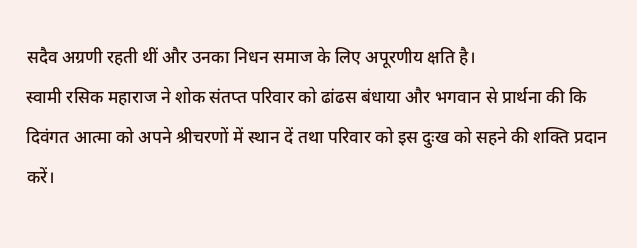सदैव अग्रणी रहती थीं और उनका निधन समाज के लिए अपूरणीय क्षति है।
स्वामी रसिक महाराज ने शोक संतप्त परिवार को ढांढस बंधाया और भगवान से प्रार्थना की कि दिवंगत आत्मा को अपने श्रीचरणों में स्थान दें तथा परिवार को इस दुःख को सहने की शक्ति प्रदान करें।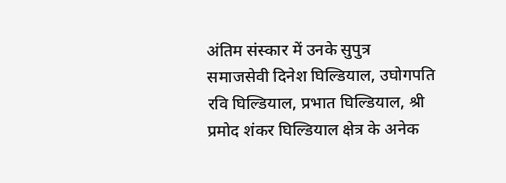अंतिम संस्कार में उनके सुपुत्र समाजसेवी दिनेश घिल्डियाल, उघोगपति रवि घिल्डियाल, प्रभात घिल्डियाल, श्री प्रमोद शंकर घिल्डियाल क्षेत्र के अनेक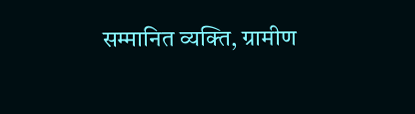सम्मानित व्यक्ति, ग्रामीण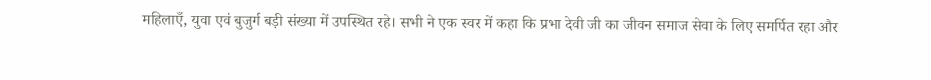महिलाएँ, युवा एवं बुजुर्ग बड़ी संख्या में उपस्थित रहे। सभी ने एक स्वर में कहा कि प्रभा देवी जी का जीवन समाज सेवा के लिए समर्पित रहा और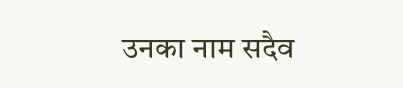उनका नाम सदैव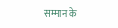सम्मान के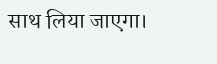साथ लिया जाएगा।